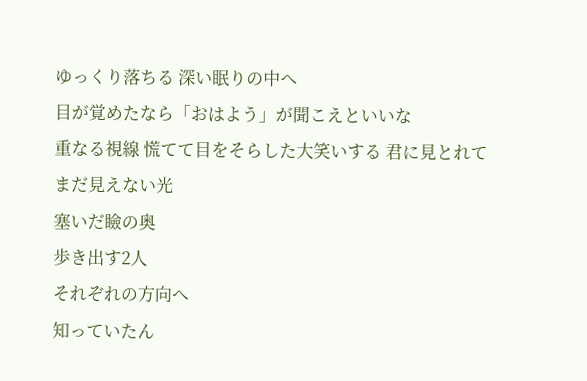ゆっくり落ちる 深い眠りの中へ
目が覚めたなら「おはよう」が聞こえといいな
重なる視線 慌てて目をそらした大笑いする 君に見とれて
まだ見えない光
塞いだ瞼の奥
歩き出す2人
それぞれの方向へ
知っていたん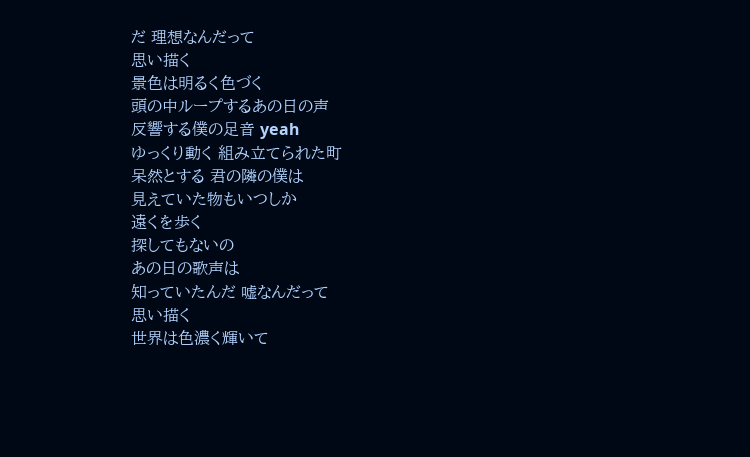だ 理想なんだって
思い描く
景色は明るく色づく
頭の中ループするあの日の声
反響する僕の足音 yeah
ゆっくり動く 組み立てられた町
呆然とする 君の隣の僕は
見えていた物もいつしか
遠くを歩く
探してもないの
あの日の歌声は
知っていたんだ 嘘なんだって
思い描く
世界は色濃く輝いて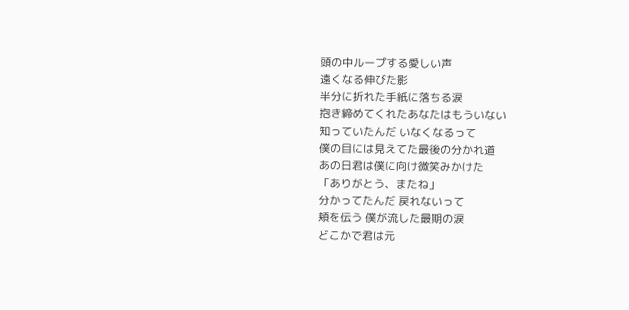頭の中ループする愛しい声
遠くなる伸びた影
半分に折れた手紙に落ちる涙
抱き締めてくれたあなたはもういない
知っていたんだ いなくなるって
僕の目には見えてた最後の分かれ道
あの日君は僕に向け微笑みかけた
「ありがとう、またね」
分かってたんだ 戻れないって
頬を伝う 僕が流した最期の涙
どこかで君は元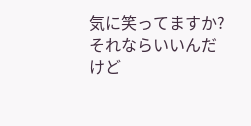気に笑ってますか?
それならいいんだけど